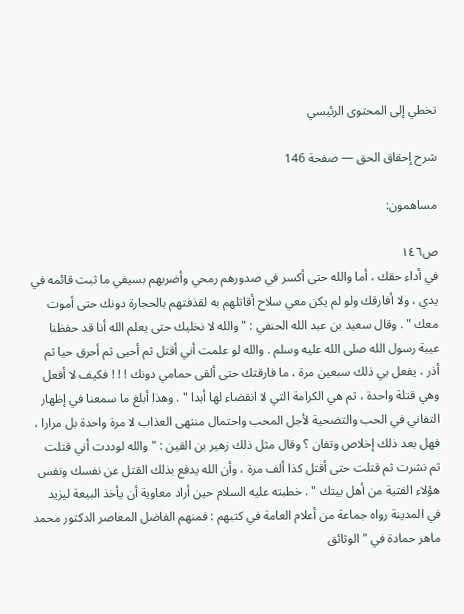تخطي إلى المحتوى الرئيسي

شرح إحقاق الحق — صفحة 146

مساهمون:

ص١٤٦
في أداء حقك ، أما والله حتى أكسر في صدورهم رمحي وأضربهم بسيفي ما ثبت قائمه في يدي ، ولا أفارقك ولو لم يكن معي سلاح أقاتلهم به لقذفتهم بالحجارة دونك حتى أموت معك " . وقال سعيد بن عبد الله الحنفي : " والله لا نخليك حتى يعلم الله أنا قد حفظنا عيبة رسول الله صلى الله عليه وسلم . والله لو علمت أني أقتل ثم أحيى ثم أحرق حيا ثم أذر ، يفعل بي ذلك سبعين مرة ، ما فارقتك حتى ألقى حمامي دونك ! ! ! فكيف لا أفعل وهي قتلة واحدة ، ثم هي الكرامة التي لا انقضاء لها أبدا " . وهذا أبلغ ما سمعنا في إظهار التفاني في الحب والتضحية لأجل المحب واحتمال منتهى العذاب لا مرة واحدة بل مرارا ، فهل بعد ذلك إخلاص وتفان ؟ وقال مثل ذلك زهير بن القين : " والله لوددت أني قتلت ثم نشرت ثم قتلت حتى أقتل كذا ألف مرة ، وأن الله يدفع بذلك القتل عن نفسك ونفس هؤلاء الفتية من أهل بيتك " . خطبته عليه السلام حين أراد معاوية أن يأخذ البيعة ليزيد في المدينة رواه جماعة من أعلام العامة في كتبهم : فمنهم الفاضل المعاصر الدكتور محمد ماهر حمادة في " الوثائق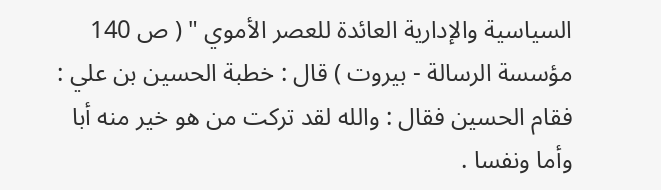السياسية والإدارية العائدة للعصر الأموي " ( ص 140 مؤسسة الرسالة - بيروت ) قال : خطبة الحسين بن علي : فقام الحسين فقال : والله لقد تركت من هو خير منه أبا وأما ونفسا .